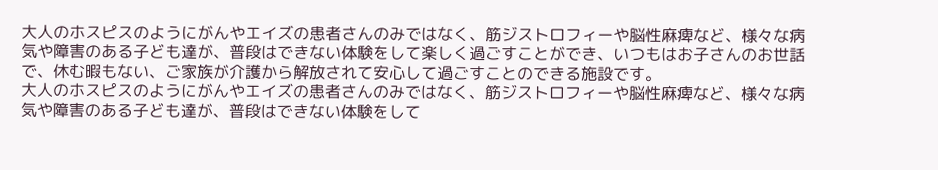大人のホスピスのようにがんやエイズの患者さんのみではなく、筋ジストロフィーや脳性麻痺など、様々な病気や障害のある子ども達が、普段はできない体験をして楽しく過ごすことができ、いつもはお子さんのお世話で、休む暇もない、ご家族が介護から解放されて安心して過ごすことのできる施設です。
大人のホスピスのようにがんやエイズの患者さんのみではなく、筋ジストロフィーや脳性麻痺など、様々な病気や障害のある子ども達が、普段はできない体験をして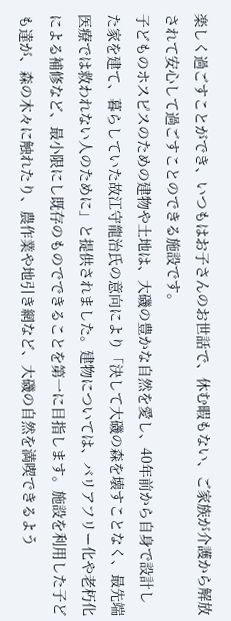楽しく過ごすことができ、いつもはお子さんのお世話で、休む暇もない、ご家族が介護から解放されて安心して過ごすことのできる施設です。
子どものホスピスのための建物や土地は、大磯の豊かな自然を愛し、40年前から自身で設計した家を建て、暮らしていた故江守龍治氏の意向により「決して大磯の森を壊すことなく、最先端医療では救われない人のために」と提供されました。建物については、バリアフリー化や老朽化による補修など、最小限にし既存のものでできることを第一に目指します。施設を利用した子ども達が、森の木々に触れたり、農作業や地引き網など、大磯の自然を満喫できるよう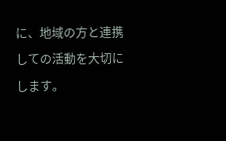に、地域の方と連携しての活動を大切にします。